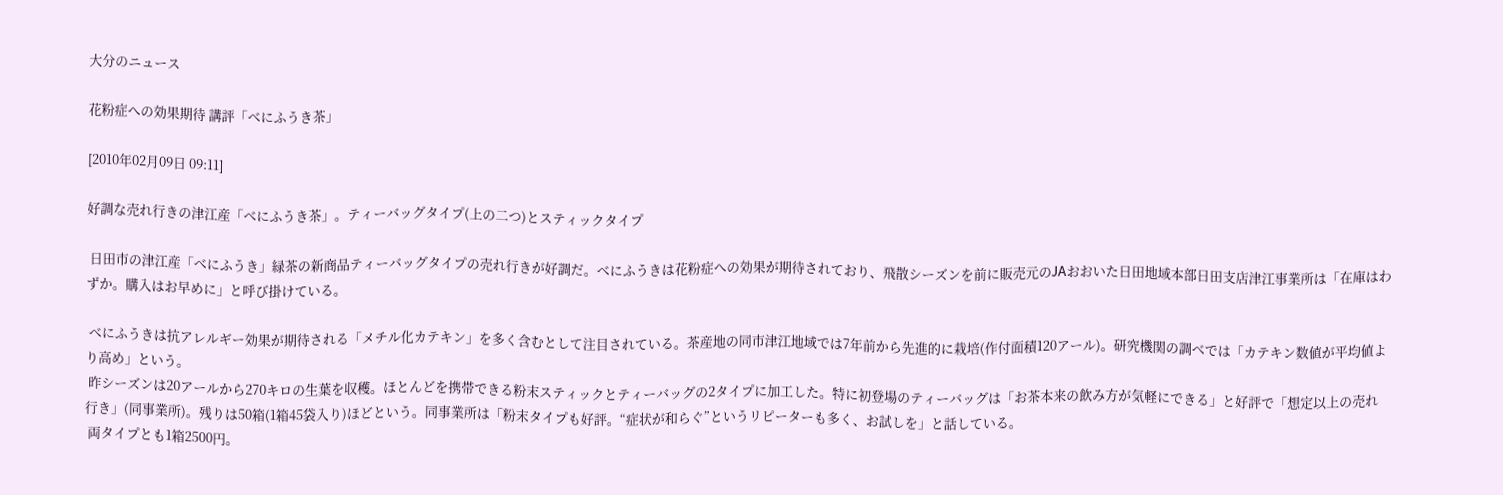大分のニュース

花粉症への効果期待 講評「べにふうき茶」

[2010年02月09日 09:11]

好調な売れ行きの津江産「べにふうき茶」。ティーバッグタイプ(上の二つ)とスティックタイプ

 日田市の津江産「べにふうき」緑茶の新商品ティーバッグタイプの売れ行きが好調だ。べにふうきは花粉症への効果が期待されており、飛散シーズンを前に販売元のJAおおいた日田地域本部日田支店津江事業所は「在庫はわずか。購入はお早めに」と呼び掛けている。

 べにふうきは抗アレルギー効果が期待される「メチル化カテキン」を多く含むとして注目されている。茶産地の同市津江地域では7年前から先進的に栽培(作付面積120アール)。研究機関の調べでは「カテキン数値が平均値より高め」という。
 昨シーズンは20アールから270キロの生葉を収穫。ほとんどを携帯できる粉末スティックとティーバッグの2タイプに加工した。特に初登場のティーバッグは「お茶本来の飲み方が気軽にできる」と好評で「想定以上の売れ行き」(同事業所)。残りは50箱(1箱45袋入り)ほどという。同事業所は「粉末タイプも好評。“症状が和らぐ”というリピーターも多く、お試しを」と話している。
 両タイプとも1箱2500円。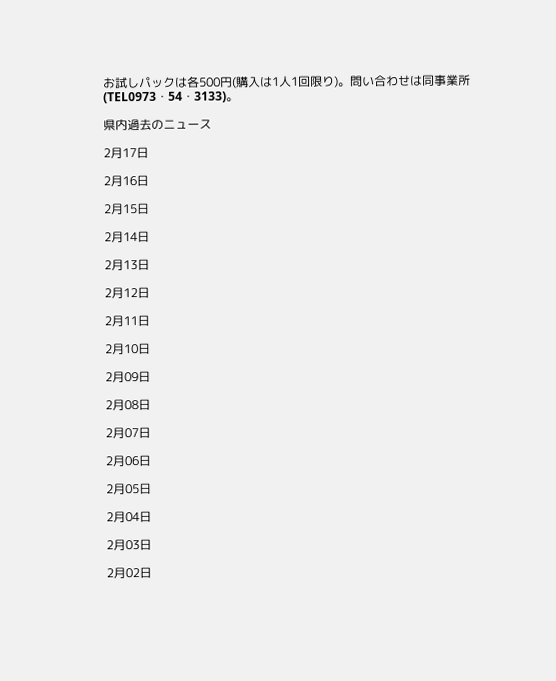お試しパックは各500円(購入は1人1回限り)。問い合わせは同事業所(TEL0973・54・3133)。

県内過去のニュース

2月17日

2月16日

2月15日

2月14日

2月13日

2月12日

2月11日

2月10日

2月09日

2月08日

2月07日

2月06日

2月05日

2月04日

2月03日

2月02日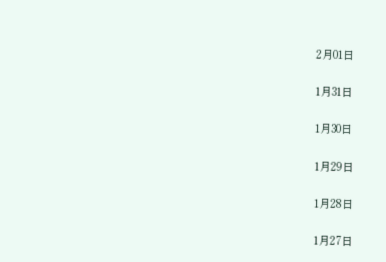2月01日

1月31日

1月30日

1月29日

1月28日

1月27日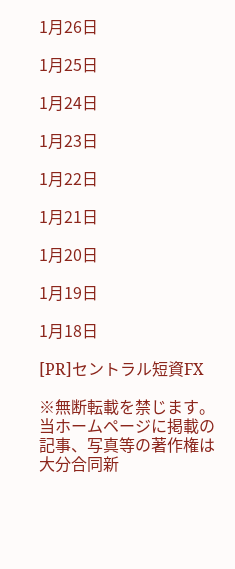1月26日

1月25日

1月24日

1月23日

1月22日

1月21日

1月20日

1月19日

1月18日

[PR]セントラル短資FX

※無断転載を禁じます。 当ホームページに掲載の記事、写真等の著作権は大分合同新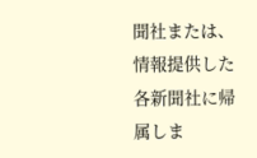聞社または、情報提供した各新聞社に帰属しま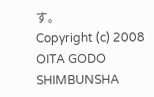す。
Copyright (c) 2008 OITA GODO SHIMBUNSHA